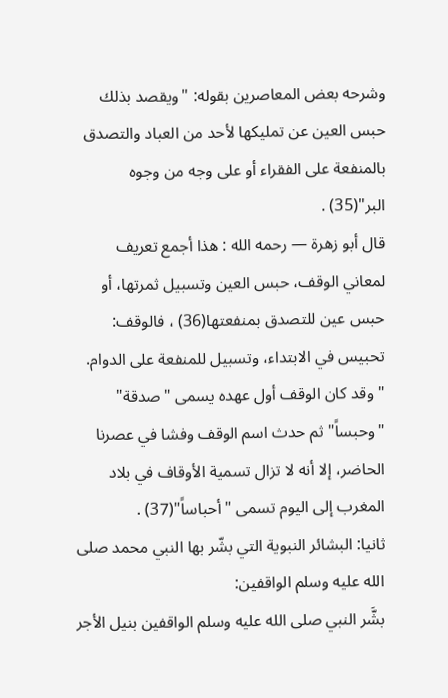وشرحه بعض المعاصرين بقوله: "ويقصد بذلك حبس العين عن تمليكها لأحد من العباد والتصدق بالمنفعة على الفقراء أو على وجه من وجوه البر"(35) .
قال أبو زهرة — رحمه الله : هذا أجمع تعريف لمعاني الوقف، حبس العين وتسبيل ثمرتها، أو حبس عين للتصدق بمنفعتها(36) ، فالوقف: تحبيس في الابتداء، وتسبيل للمنفعة على الدوام.
"وقد كان الوقف أول عهده يسمى "صدقة" "وحبساً" ثم حدث اسم الوقف وفشا في عصرنا الحاضر، إلا أنه لا تزال تسمية الأوقاف في بلاد المغرب إلى اليوم تسمى "أحباساً"(37) .
ثانيا: البشائر النبوية التي بشّر بها النبي محمد صلى الله عليه وسلم الواقفين:
بشَّر النبي صلى الله عليه وسلم الواقفين بنيل الأجر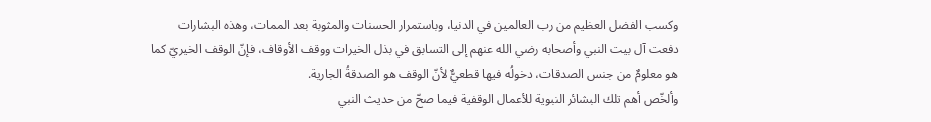وكسب الفضل العظيم من رب العالمين في الدنيا، وباستمرار الحسنات والمثوبة بعد الممات، وهذه البشارات دفعت آل بيت النبي وأصحابه رضي الله عنهم إلى التسابق في بذل الخيرات ووقف الأوقاف، فإنّ الوقف الخيريّ كما هو معلومٌ من جنس الصدقات، دخولُه فيها قطعيٌّ لأنّ الوقف هو الصدقةُ الجارية.
وألخّص أهم تلك البشائر النبوية للأعمال الوقفية فيما صحّ من حديث النبي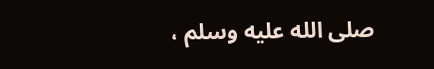صلى الله عليه وسلم ،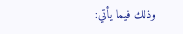وذلك فيما يأتي: